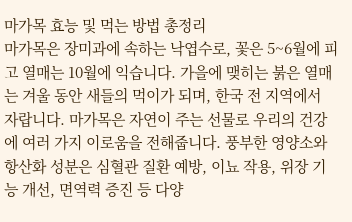마가목 효능 및 먹는 방법 총정리
마가목은 장미과에 속하는 낙엽수로, 꽃은 5~6월에 피고 열매는 10월에 익습니다. 가을에 맺히는 붉은 열매는 겨울 동안 새들의 먹이가 되며, 한국 전 지역에서 자랍니다. 마가목은 자연이 주는 선물로 우리의 건강에 여러 가지 이로움을 전해줍니다. 풍부한 영양소와 항산화 성분은 심혈관 질환 예방, 이뇨 작용, 위장 기능 개선, 면역력 증진 등 다양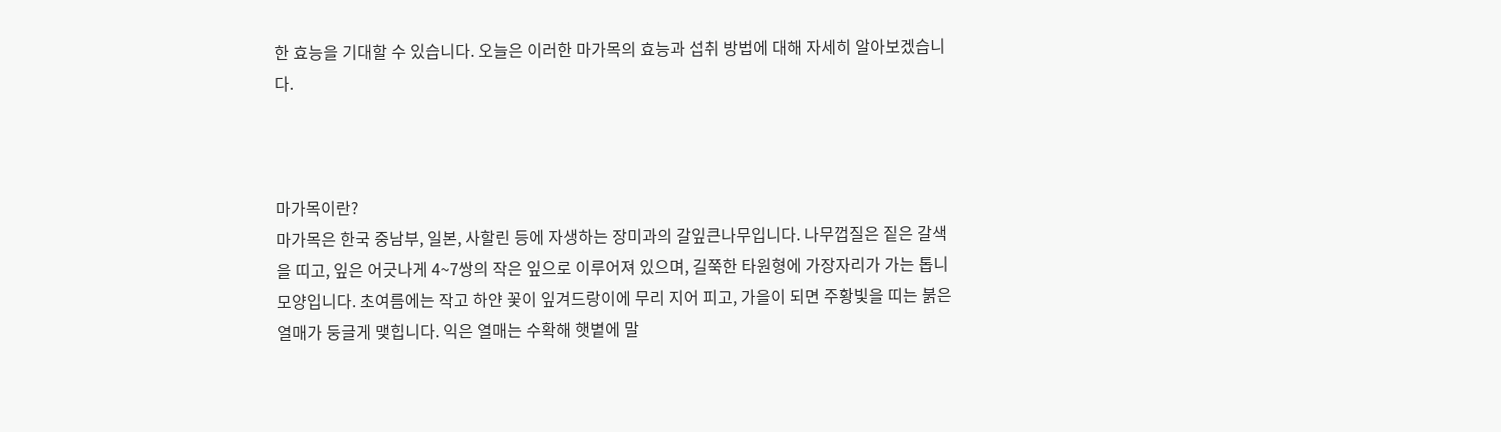한 효능을 기대할 수 있습니다. 오늘은 이러한 마가목의 효능과 섭취 방법에 대해 자세히 알아보겠습니다.



마가목이란?
마가목은 한국 중남부, 일본, 사할린 등에 자생하는 장미과의 갈잎큰나무입니다. 나무껍질은 짙은 갈색을 띠고, 잎은 어긋나게 4~7쌍의 작은 잎으로 이루어져 있으며, 길쭉한 타원형에 가장자리가 가는 톱니 모양입니다. 초여름에는 작고 하얀 꽃이 잎겨드랑이에 무리 지어 피고, 가을이 되면 주황빛을 띠는 붉은 열매가 둥글게 맺힙니다. 익은 열매는 수확해 햇볕에 말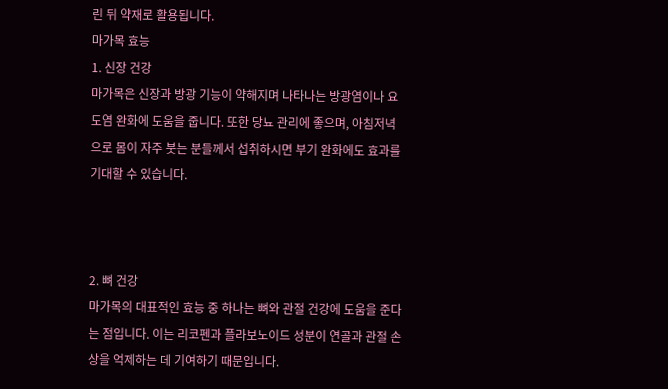린 뒤 약재로 활용됩니다.
마가목 효능
1. 신장 건강
마가목은 신장과 방광 기능이 약해지며 나타나는 방광염이나 요도염 완화에 도움을 줍니다. 또한 당뇨 관리에 좋으며, 아침저녁으로 몸이 자주 붓는 분들께서 섭취하시면 부기 완화에도 효과를 기대할 수 있습니다.



2. 뼈 건강
마가목의 대표적인 효능 중 하나는 뼈와 관절 건강에 도움을 준다는 점입니다. 이는 리코펜과 플라보노이드 성분이 연골과 관절 손상을 억제하는 데 기여하기 때문입니다.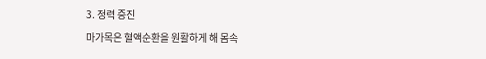3. 정력 증진
마가목은 혈액순환을 원활하게 해 몸속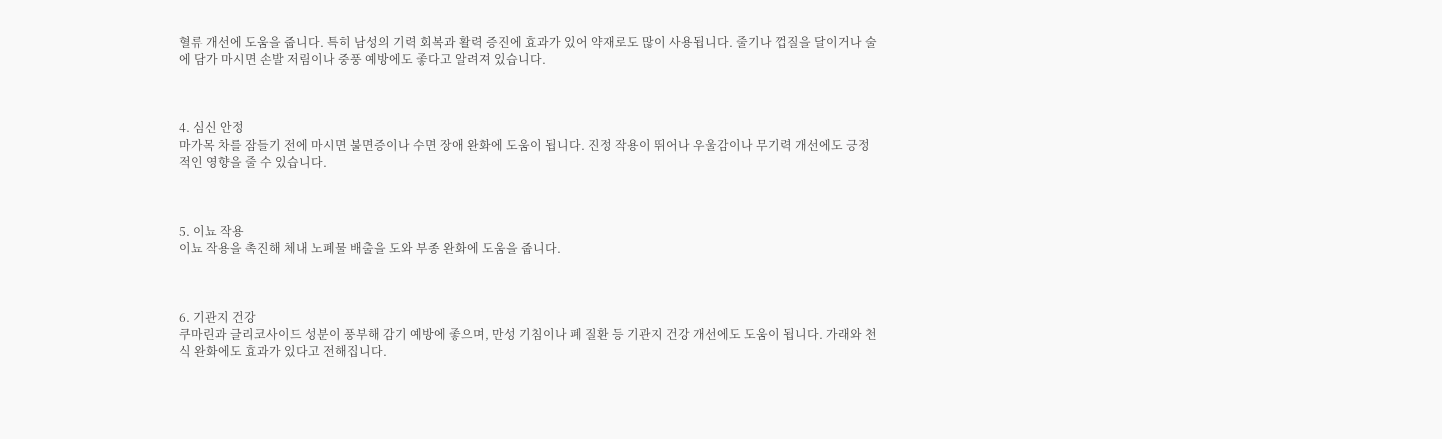혈류 개선에 도움을 줍니다. 특히 남성의 기력 회복과 활력 증진에 효과가 있어 약재로도 많이 사용됩니다. 줄기나 껍질을 달이거나 술에 담가 마시면 손발 저림이나 중풍 예방에도 좋다고 알려져 있습니다.



4. 심신 안정
마가목 차를 잠들기 전에 마시면 불면증이나 수면 장애 완화에 도움이 됩니다. 진정 작용이 뛰어나 우울감이나 무기력 개선에도 긍정적인 영향을 줄 수 있습니다.



5. 이뇨 작용
이뇨 작용을 촉진해 체내 노폐물 배출을 도와 부종 완화에 도움을 줍니다.



6. 기관지 건강
쿠마린과 글리코사이드 성분이 풍부해 감기 예방에 좋으며, 만성 기침이나 폐 질환 등 기관지 건강 개선에도 도움이 됩니다. 가래와 천식 완화에도 효과가 있다고 전해집니다.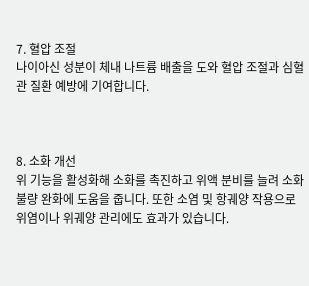7. 혈압 조절
나이아신 성분이 체내 나트륨 배출을 도와 혈압 조절과 심혈관 질환 예방에 기여합니다.



8. 소화 개선
위 기능을 활성화해 소화를 촉진하고 위액 분비를 늘려 소화불량 완화에 도움을 줍니다. 또한 소염 및 항궤양 작용으로 위염이나 위궤양 관리에도 효과가 있습니다.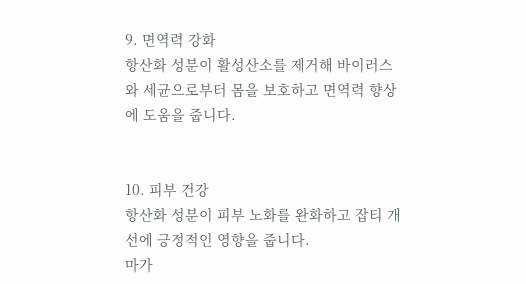9. 면역력 강화
항산화 성분이 활성산소를 제거해 바이러스와 세균으로부터 몸을 보호하고 면역력 향상에 도움을 줍니다.


10. 피부 건강
항산화 성분이 피부 노화를 완화하고 잡티 개선에 긍정적인 영향을 줍니다.
마가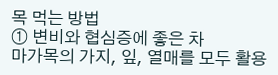목 먹는 방법
① 변비와 협심증에 좋은 차
마가목의 가지, 잎, 열매를 모두 활용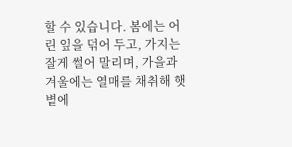할 수 있습니다. 봄에는 어린 잎을 덖어 두고, 가지는 잘게 썰어 말리며, 가을과 겨울에는 열매를 채취해 햇볕에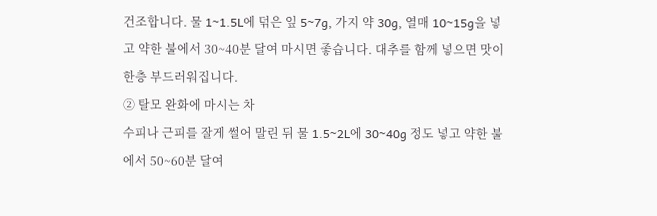건조합니다. 물 1~1.5L에 덖은 잎 5~7g, 가지 약 30g, 열매 10~15g을 넣고 약한 불에서 30~40분 달여 마시면 좋습니다. 대추를 함께 넣으면 맛이 한층 부드러워집니다.
② 탈모 완화에 마시는 차
수피나 근피를 잘게 썰어 말린 뒤 물 1.5~2L에 30~40g 정도 넣고 약한 불에서 50~60분 달여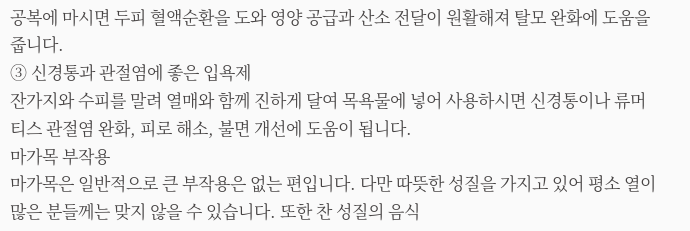공복에 마시면 두피 혈액순환을 도와 영양 공급과 산소 전달이 원활해져 탈모 완화에 도움을 줍니다.
③ 신경통과 관절염에 좋은 입욕제
잔가지와 수피를 말려 열매와 함께 진하게 달여 목욕물에 넣어 사용하시면 신경통이나 류머티스 관절염 완화, 피로 해소, 불면 개선에 도움이 됩니다.
마가목 부작용
마가목은 일반적으로 큰 부작용은 없는 편입니다. 다만 따뜻한 성질을 가지고 있어 평소 열이 많은 분들께는 맞지 않을 수 있습니다. 또한 찬 성질의 음식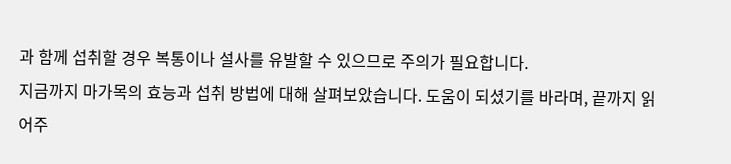과 함께 섭취할 경우 복통이나 설사를 유발할 수 있으므로 주의가 필요합니다.
지금까지 마가목의 효능과 섭취 방법에 대해 살펴보았습니다. 도움이 되셨기를 바라며, 끝까지 읽어주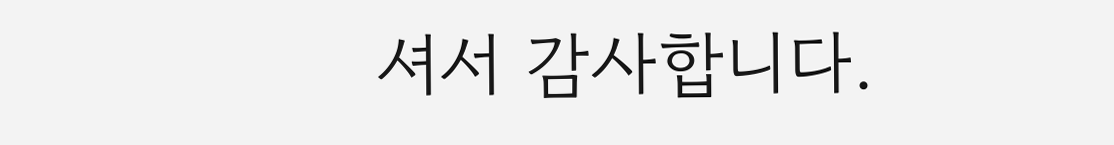셔서 감사합니다.